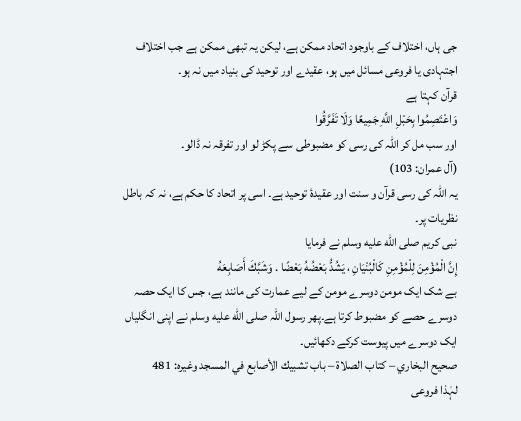جی ہاں، اختلاف کے باوجود اتحاد ممکن ہے، لیکن یہ تبھی ممکن ہے جب اختلاف اجتہادی یا فروعی مسائل میں ہو، عقیدے اور توحید کی بنیاد میں نہ ہو۔
قرآن کہتا ہے
وَاعْتَصِمُوا بِحَبْلِ اللَّهِ جَمِيعًا وَلَا تَفَرَّقُوا
اور سب مل کر اللہ کی رسی کو مضبوطی سے پکڑ لو اور تفرقہ نہ ڈالو۔
(آل عمران: 103)
یہ اللہ کی رسی قرآن و سنت اور عقیدۂ توحید ہے۔ اسی پر اتحاد کا حکم ہے، نہ کہ باطل نظریات پر۔
نبی کریم صلى الله عليه وسلم نے فرمایا
إِنَّ الْمُؤْمِنَ لِلْمُؤْمِنِ كَالْبُنْيَانِ ، يَشُدُّ بَعْضُهُ بَعْضًا . وَشَبَّكَ أَصَابِعَهُ
بے شک ایک مومن دوسرے مومن کے لیے عمارت کی مانند ہے، جس کا ایک حصہ دوسرے حصے کو مضبوط کرتا ہے۔پھر رسول اللہ صلى الله عليه وسلم نے اپنی انگلیاں ایک دوسرے میں پیوست کرکے دکھائیں۔
صحيح البخاري – كتاب الصلاة – باب تشبيك الأصابع في المسجد وغيره: 481
لہٰذا فروعی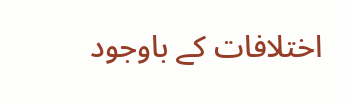اختلافات کے باوجود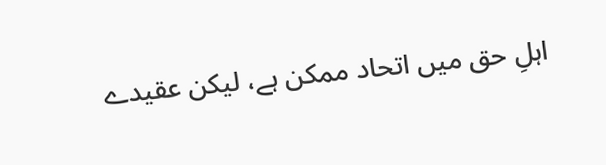اہلِ حق میں اتحاد ممکن ہے، لیکن عقیدے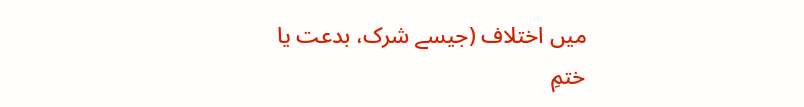میں اختلاف (جیسے شرک، بدعت یا ختمِ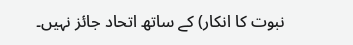نبوت کا انکار) کے ساتھ اتحاد جائز نہیں۔